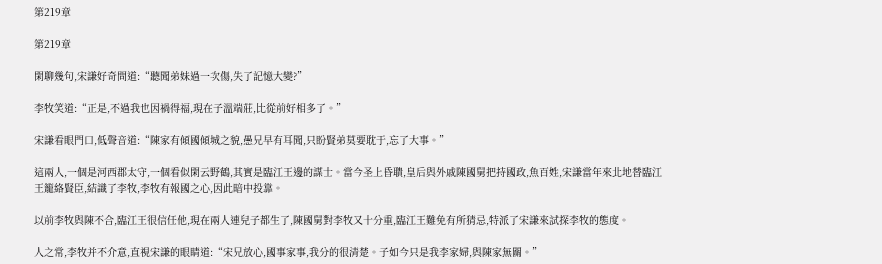第219章

第219章

閑聊幾句,宋謙好奇問道:“聽聞弟妹過一次傷,失了記憶大變?”

李牧笑道:“正是,不過我也因禍得福,現在子溫端莊,比從前好相多了。”

宋謙看眼門口,低聲音道:“陳家有傾國傾城之貌,愚兄早有耳聞,只盼賢弟莫要耽于,忘了大事。”

這兩人,一個是河西郡太守,一個看似閑云野鶴,其實是臨江王邊的謀士。當今圣上昏聵,皇后與外戚陳國舅把持國政,魚百姓,宋謙當年來北地替臨江王籠絡賢臣,結識了李牧,李牧有報國之心,因此暗中投靠。

以前李牧與陳不合,臨江王很信任他,現在兩人連兒子都生了,陳國舅對李牧又十分重,臨江王難免有所猜忌,特派了宋謙來試探李牧的態度。

人之常,李牧并不介意,直視宋謙的眼睛道:“宋兄放心,國事家事,我分的很清楚。子如今只是我李家婦,與陳家無關。”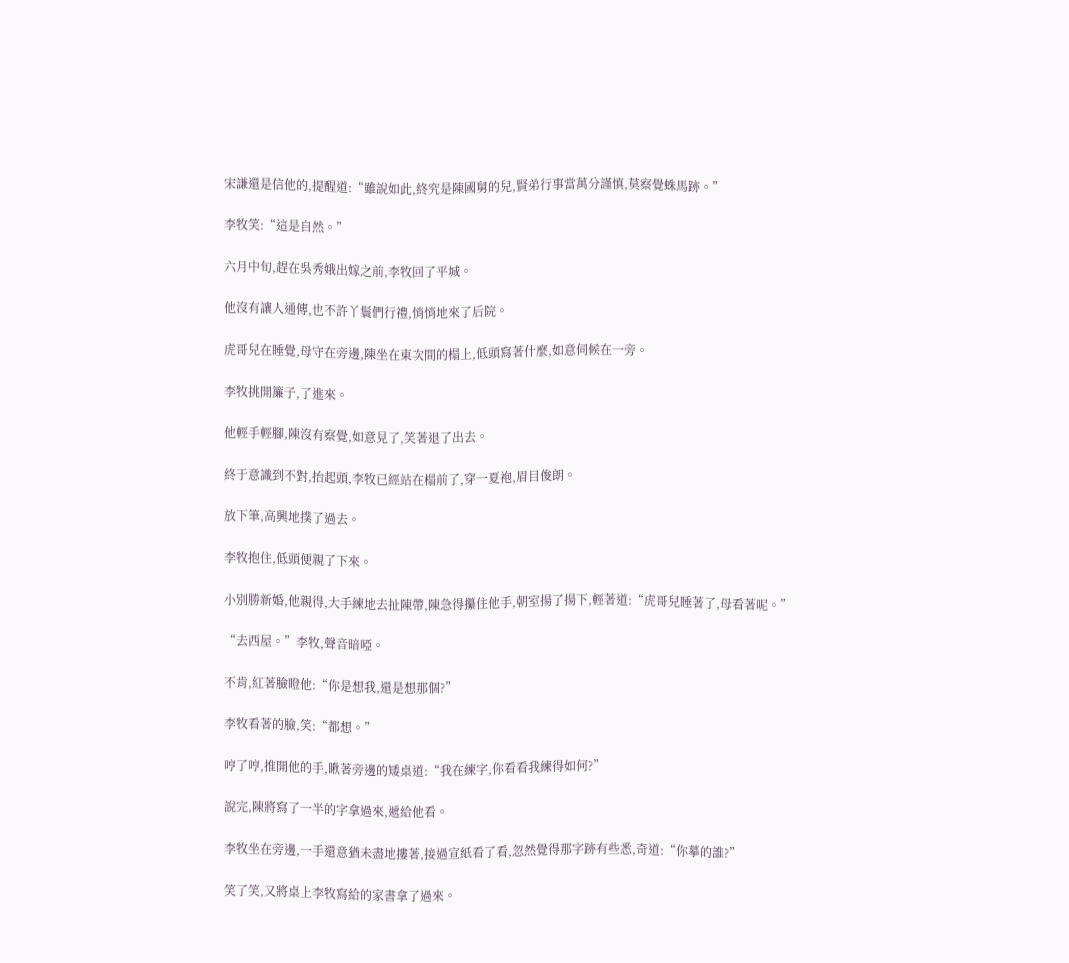宋謙還是信他的,提醒道:“雖說如此,終究是陳國舅的兒,賢弟行事當萬分謹慎,莫察覺蛛馬跡。”

李牧笑:“這是自然。”

六月中旬,趕在吳秀娥出嫁之前,李牧回了平城。

他沒有讓人通傳,也不許丫鬟們行禮,悄悄地來了后院。

虎哥兒在睡覺,母守在旁邊,陳坐在東次間的榻上,低頭寫著什麼,如意伺候在一旁。

李牧挑開簾子,了進來。

他輕手輕腳,陳沒有察覺,如意見了,笑著退了出去。

終于意識到不對,抬起頭,李牧已經站在榻前了,穿一夏袍,眉目俊朗。

放下筆,高興地撲了過去。

李牧抱住,低頭便親了下來。

小別勝新婚,他親得,大手練地去扯陳帶,陳急得攥住他手,朝室揚了揚下,輕著道:“虎哥兒睡著了,母看著呢。”

“去西屋。”李牧,聲音暗啞。

不肯,紅著臉瞪他:“你是想我,還是想那個?”

李牧看著的臉,笑:“都想。”

哼了哼,推開他的手,瞅著旁邊的矮桌道:“我在練字,你看看我練得如何?”

說完,陳將寫了一半的字拿過來,遞給他看。

李牧坐在旁邊,一手還意猶未盡地摟著,接過宣紙看了看,忽然覺得那字跡有些悉,奇道:“你摹的誰?”

笑了笑,又將桌上李牧寫給的家書拿了過來。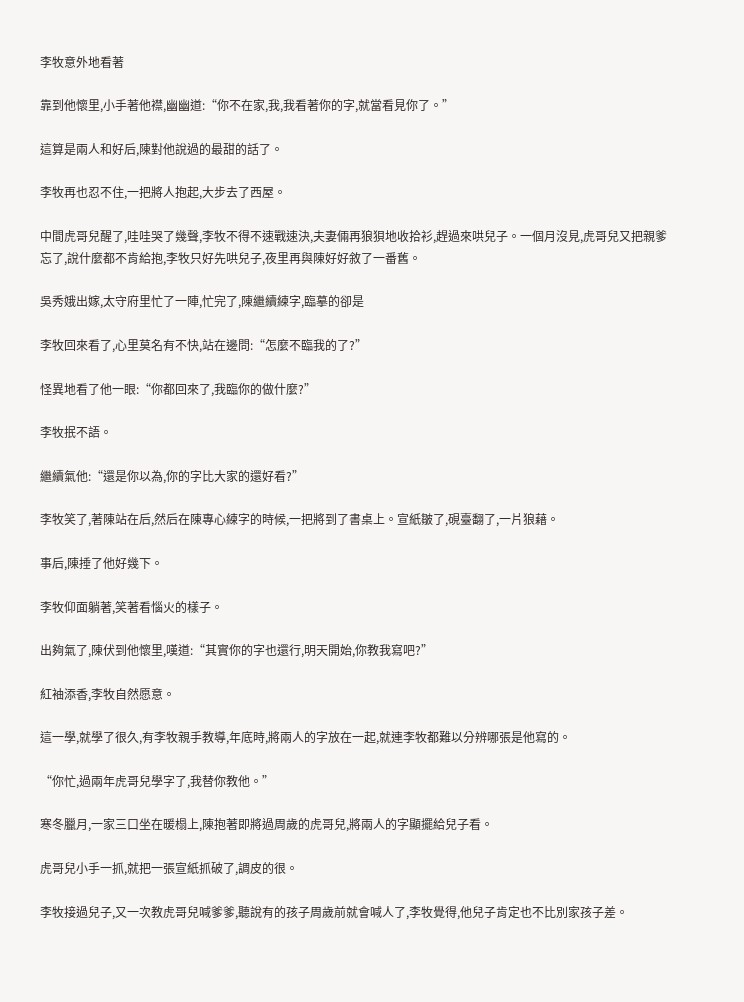李牧意外地看著

靠到他懷里,小手著他襟,幽幽道:“你不在家,我,我看著你的字,就當看見你了。”

這算是兩人和好后,陳對他說過的最甜的話了。

李牧再也忍不住,一把將人抱起,大步去了西屋。

中間虎哥兒醒了,哇哇哭了幾聲,李牧不得不速戰速決,夫妻倆再狼狽地收拾衫,趕過來哄兒子。一個月沒見,虎哥兒又把親爹忘了,說什麼都不肯給抱,李牧只好先哄兒子,夜里再與陳好好敘了一番舊。

吳秀娥出嫁,太守府里忙了一陣,忙完了,陳繼續練字,臨摹的卻是

李牧回來看了,心里莫名有不快,站在邊問:“怎麼不臨我的了?”

怪異地看了他一眼:“你都回來了,我臨你的做什麼?”

李牧抿不語。

繼續氣他:“還是你以為,你的字比大家的還好看?”

李牧笑了,著陳站在后,然后在陳專心練字的時候,一把將到了書桌上。宣紙皺了,硯臺翻了,一片狼藉。

事后,陳捶了他好幾下。

李牧仰面躺著,笑著看惱火的樣子。

出夠氣了,陳伏到他懷里,嘆道:“其實你的字也還行,明天開始,你教我寫吧?”

紅袖添香,李牧自然愿意。

這一學,就學了很久,有李牧親手教導,年底時,將兩人的字放在一起,就連李牧都難以分辨哪張是他寫的。

“你忙,過兩年虎哥兒學字了,我替你教他。”

寒冬臘月,一家三口坐在暖榻上,陳抱著即將過周歲的虎哥兒,將兩人的字顯擺給兒子看。

虎哥兒小手一抓,就把一張宣紙抓破了,調皮的很。

李牧接過兒子,又一次教虎哥兒喊爹爹,聽說有的孩子周歲前就會喊人了,李牧覺得,他兒子肯定也不比別家孩子差。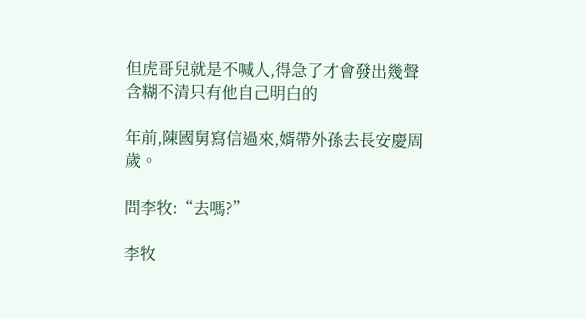但虎哥兒就是不喊人,得急了才會發出幾聲含糊不清只有他自己明白的

年前,陳國舅寫信過來,婿帶外孫去長安慶周歲。

問李牧:“去嗎?”

李牧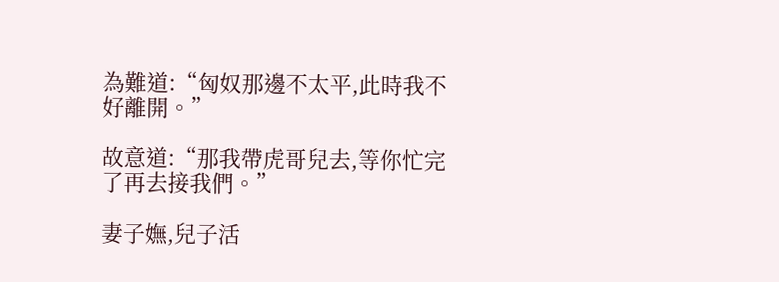為難道:“匈奴那邊不太平,此時我不好離開。”

故意道:“那我帶虎哥兒去,等你忙完了再去接我們。”

妻子嫵,兒子活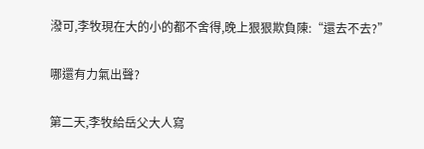潑可,李牧現在大的小的都不舍得,晚上狠狠欺負陳:“還去不去?”

哪還有力氣出聲?

第二天,李牧給岳父大人寫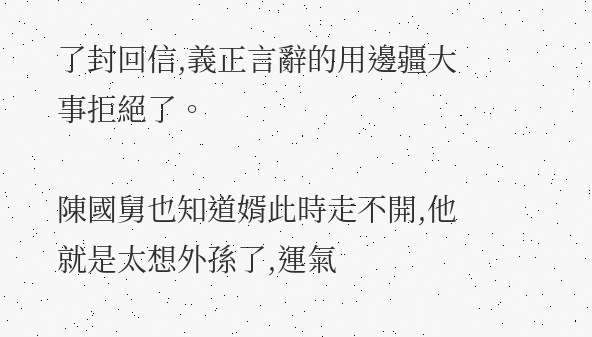了封回信,義正言辭的用邊疆大事拒絕了。

陳國舅也知道婿此時走不開,他就是太想外孫了,運氣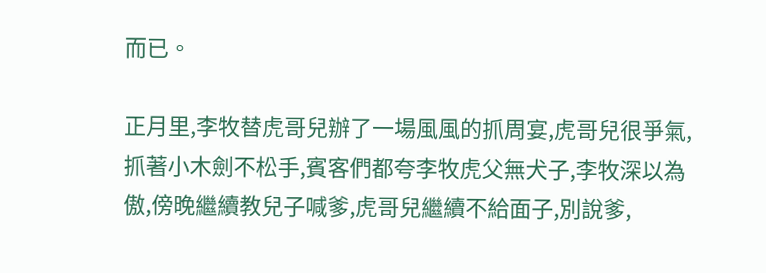而已。

正月里,李牧替虎哥兒辦了一場風風的抓周宴,虎哥兒很爭氣,抓著小木劍不松手,賓客們都夸李牧虎父無犬子,李牧深以為傲,傍晚繼續教兒子喊爹,虎哥兒繼續不給面子,別說爹,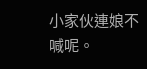小家伙連娘不喊呢。